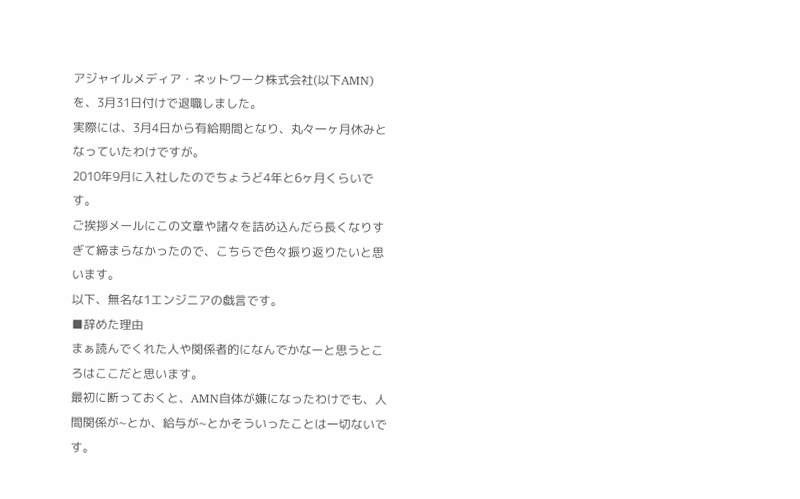アジャイルメディア・ネットワーク株式会社(以下AMN)を、3月31日付けで退職しました。
実際には、3月4日から有給期間となり、丸々一ヶ月休みとなっていたわけですが。
2010年9月に入社したのでちょうど4年と6ヶ月くらいです。
ご挨拶メールにこの文章や諸々を詰め込んだら長くなりすぎて締まらなかったので、こちらで色々振り返りたいと思います。
以下、無名な1エンジニアの戯言です。
■辞めた理由
まぁ読んでくれた人や関係者的になんでかなーと思うところはここだと思います。
最初に断っておくと、AMN自体が嫌になったわけでも、人間関係が~とか、給与が~とかそういったことは一切ないです。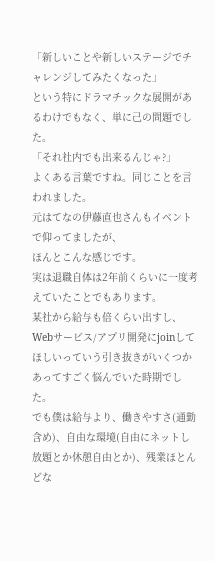「新しいことや新しいステージでチャレンジしてみたくなった」
という特にドラマチックな展開があるわけでもなく、単に己の問題でした。
「それ社内でも出来るんじゃ?」
よくある言葉ですね。同じことを言われました。
元はてなの伊藤直也さんもイベントで仰ってましたが、
ほんとこんな感じです。
実は退職自体は2年前くらいに一度考えていたことでもあります。
某社から給与も倍くらい出すし、Webサービス/アプリ開発にjoinしてほしいっていう引き抜きがいくつかあってすごく悩んでいた時期でした。
でも僕は給与より、働きやすさ(通勤含め)、自由な環境(自由にネットし放題とか休憩自由とか)、残業ほとんどな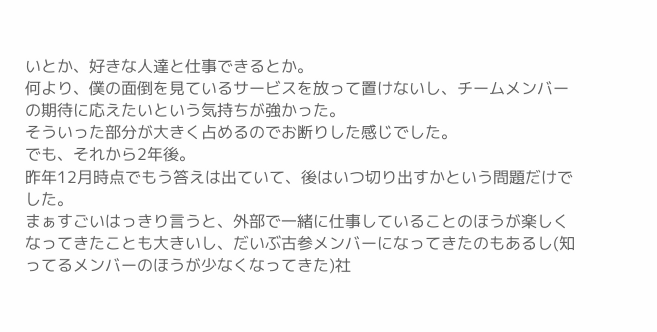いとか、好きな人達と仕事できるとか。
何より、僕の面倒を見ているサービスを放って置けないし、チームメンバーの期待に応えたいという気持ちが強かった。
そういった部分が大きく占めるのでお断りした感じでした。
でも、それから2年後。
昨年12月時点でもう答えは出ていて、後はいつ切り出すかという問題だけでした。
まぁすごいはっきり言うと、外部で一緒に仕事していることのほうが楽しくなってきたことも大きいし、だいぶ古参メンバーになってきたのもあるし(知ってるメンバーのほうが少なくなってきた)社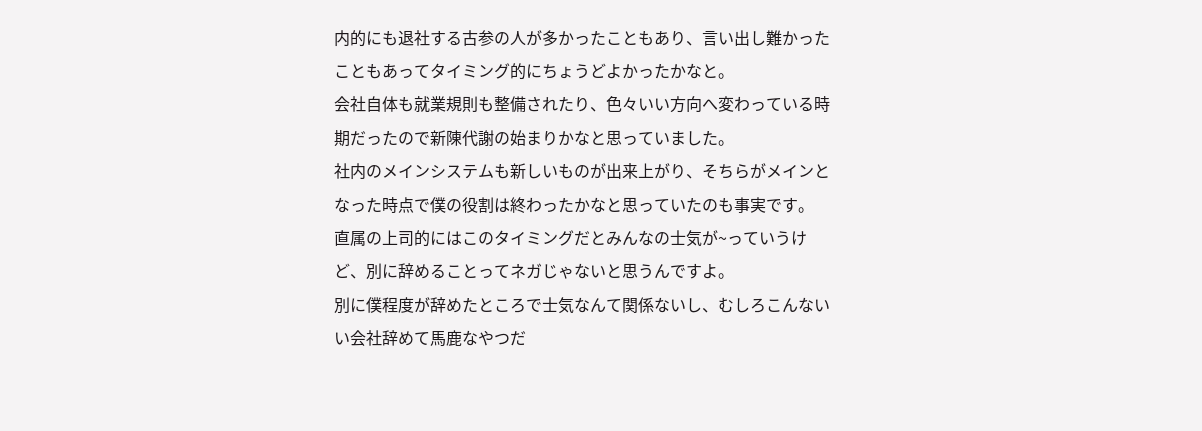内的にも退社する古参の人が多かったこともあり、言い出し難かったこともあってタイミング的にちょうどよかったかなと。
会社自体も就業規則も整備されたり、色々いい方向へ変わっている時期だったので新陳代謝の始まりかなと思っていました。
社内のメインシステムも新しいものが出来上がり、そちらがメインとなった時点で僕の役割は終わったかなと思っていたのも事実です。
直属の上司的にはこのタイミングだとみんなの士気が~っていうけど、別に辞めることってネガじゃないと思うんですよ。
別に僕程度が辞めたところで士気なんて関係ないし、むしろこんないい会社辞めて馬鹿なやつだ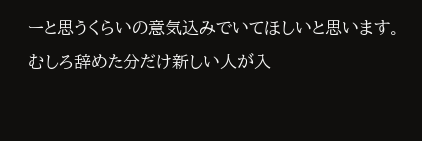ーと思うくらいの意気込みでいてほしいと思います。
むしろ辞めた分だけ新しい人が入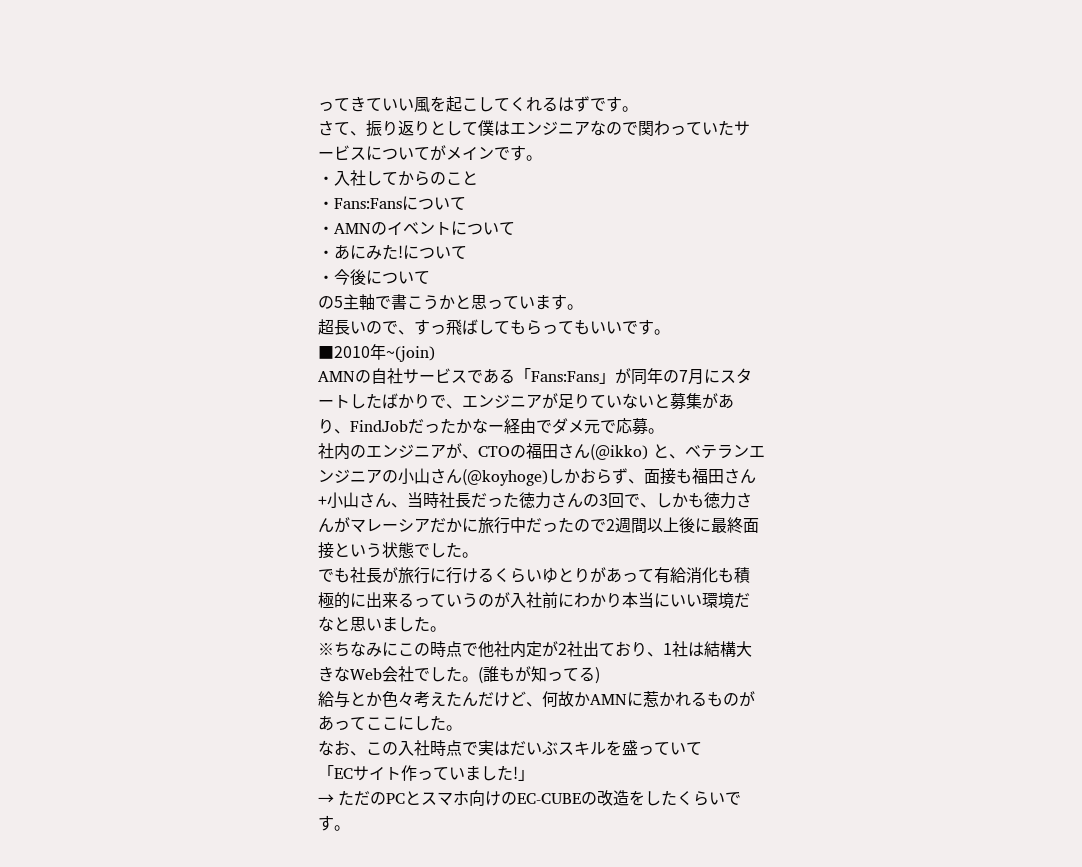ってきていい風を起こしてくれるはずです。
さて、振り返りとして僕はエンジニアなので関わっていたサービスについてがメインです。
・入社してからのこと
・Fans:Fansについて
・AMNのイベントについて
・あにみた!について
・今後について
の5主軸で書こうかと思っています。
超長いので、すっ飛ばしてもらってもいいです。
■2010年~(join)
AMNの自社サービスである「Fans:Fans」が同年の7月にスタートしたばかりで、エンジニアが足りていないと募集があり、FindJobだったかなー経由でダメ元で応募。
社内のエンジニアが、CTOの福田さん(@ikko) と、ベテランエンジニアの小山さん(@koyhoge)しかおらず、面接も福田さん+小山さん、当時社長だった徳力さんの3回で、しかも徳力さんがマレーシアだかに旅行中だったので2週間以上後に最終面接という状態でした。
でも社長が旅行に行けるくらいゆとりがあって有給消化も積極的に出来るっていうのが入社前にわかり本当にいい環境だなと思いました。
※ちなみにこの時点で他社内定が2社出ており、1社は結構大きなWeb会社でした。(誰もが知ってる)
給与とか色々考えたんだけど、何故かAMNに惹かれるものがあってここにした。
なお、この入社時点で実はだいぶスキルを盛っていて
「ECサイト作っていました!」
→ ただのPCとスマホ向けのEC-CUBEの改造をしたくらいです。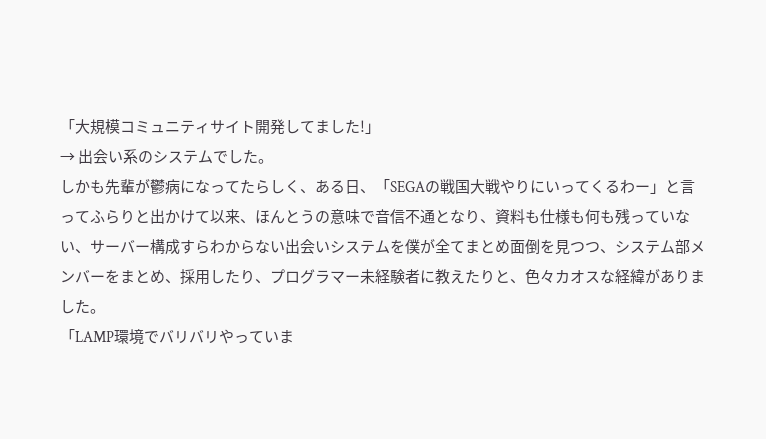「大規模コミュニティサイト開発してました!」
→ 出会い系のシステムでした。
しかも先輩が鬱病になってたらしく、ある日、「SEGAの戦国大戦やりにいってくるわー」と言ってふらりと出かけて以来、ほんとうの意味で音信不通となり、資料も仕様も何も残っていない、サーバー構成すらわからない出会いシステムを僕が全てまとめ面倒を見つつ、システム部メンバーをまとめ、採用したり、プログラマー未経験者に教えたりと、色々カオスな経緯がありました。
「LAMP環境でバリバリやっていま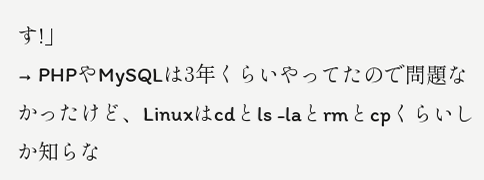す!」
→ PHPやMySQLは3年くらいやってたので問題なかったけど、Linuxはcdとls -laとrmとcpくらいしか知らな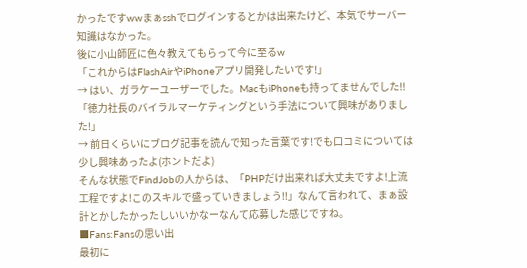かったですwwまぁsshでログインするとかは出来たけど、本気でサーバー知識はなかった。
後に小山師匠に色々教えてもらって今に至るw
「これからはFlashAirやiPhoneアプリ開発したいです!」
→ はい、ガラケーユーザーでした。MacもiPhoneも持ってませんでした!!
「徳力社長のバイラルマーケティングという手法について興味がありました!」
→ 前日くらいにブログ記事を読んで知った言葉です!でも口コミについては少し興味あったよ(ホントだよ)
そんな状態でFindJobの人からは、「PHPだけ出来れば大丈夫ですよ!上流工程ですよ!このスキルで盛っていきましょう!!」なんて言われて、まぁ設計とかしたかったしいいかなーなんて応募した感じですね。
■Fans:Fansの思い出
最初に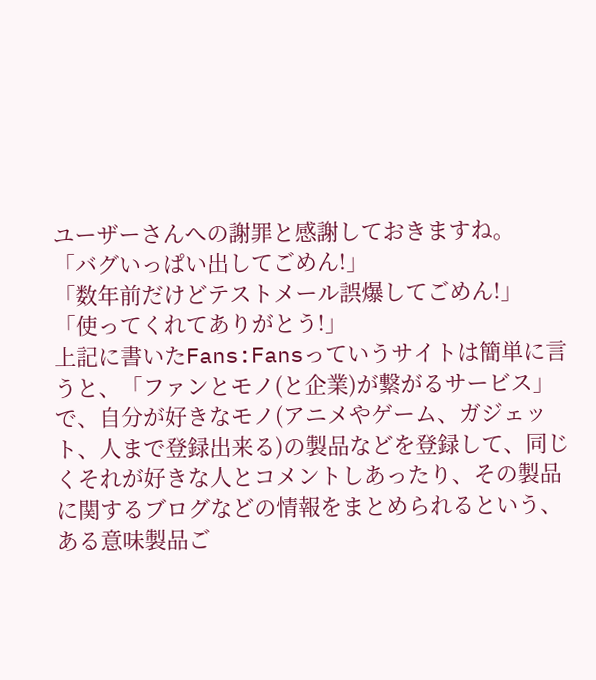ユーザーさんへの謝罪と感謝しておきますね。
「バグいっぱい出してごめん!」
「数年前だけどテストメール誤爆してごめん!」
「使ってくれてありがとう!」
上記に書いたFans:Fansっていうサイトは簡単に言うと、「ファンとモノ(と企業)が繋がるサービス」で、自分が好きなモノ(アニメやゲーム、ガジェット、人まで登録出来る)の製品などを登録して、同じくそれが好きな人とコメントしあったり、その製品に関するブログなどの情報をまとめられるという、ある意味製品ご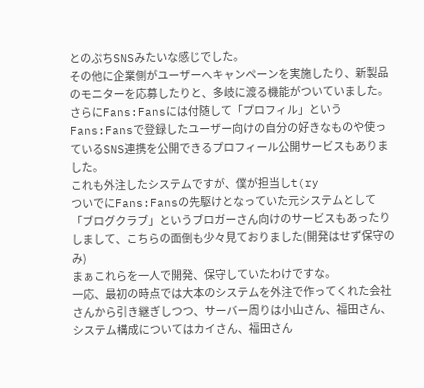とのぷちSNSみたいな感じでした。
その他に企業側がユーザーへキャンペーンを実施したり、新製品のモニターを応募したりと、多岐に渡る機能がついていました。
さらにFans:Fansには付随して「プロフィル」というFans:Fansで登録したユーザー向けの自分の好きなものや使っているSNS連携を公開できるプロフィール公開サービスもありました。
これも外注したシステムですが、僕が担当しt(ry
ついでにFans:Fansの先駆けとなっていた元システムとして「ブログクラブ」というブロガーさん向けのサービスもあったりしまして、こちらの面倒も少々見ておりました(開発はせず保守のみ)
まぁこれらを一人で開発、保守していたわけですな。
一応、最初の時点では大本のシステムを外注で作ってくれた会社さんから引き継ぎしつつ、サーバー周りは小山さん、福田さん、システム構成についてはカイさん、福田さん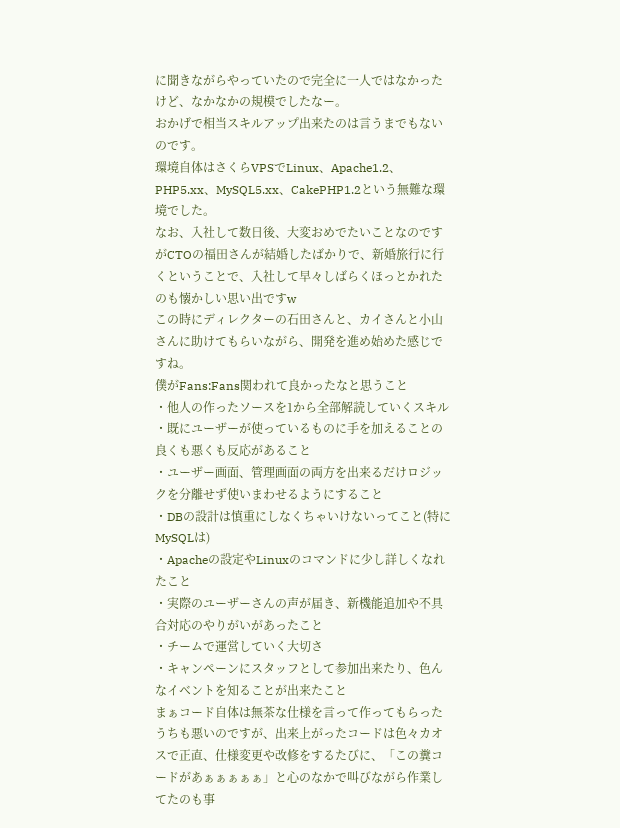に聞きながらやっていたので完全に一人ではなかったけど、なかなかの規模でしたなー。
おかげで相当スキルアップ出来たのは言うまでもないのです。
環境自体はさくらVPSでLinux、Apache1.2、 PHP5.xx、MySQL5.xx、CakePHP1.2という無難な環境でした。
なお、入社して数日後、大変おめでたいことなのですがCTOの福田さんが結婚したばかりで、新婚旅行に行くということで、入社して早々しばらくほっとかれたのも懐かしい思い出ですw
この時にディレクターの石田さんと、カイさんと小山さんに助けてもらいながら、開発を進め始めた感じですね。
僕がFans:Fans関われて良かったなと思うこと
・他人の作ったソースを1から全部解読していくスキル
・既にユーザーが使っているものに手を加えることの良くも悪くも反応があること
・ユーザー画面、管理画面の両方を出来るだけロジックを分離せず使いまわせるようにすること
・DBの設計は慎重にしなくちゃいけないってこと(特にMySQLは)
・Apacheの設定やLinuxのコマンドに少し詳しくなれたこと
・実際のユーザーさんの声が届き、新機能追加や不具合対応のやりがいがあったこと
・チームで運営していく大切さ
・キャンペーンにスタッフとして参加出来たり、色んなイベントを知ることが出来たこと
まぁコード自体は無茶な仕様を言って作ってもらったうちも悪いのですが、出来上がったコードは色々カオスで正直、仕様変更や改修をするたびに、「この糞コードがあぁぁぁぁぁ」と心のなかで叫びながら作業してたのも事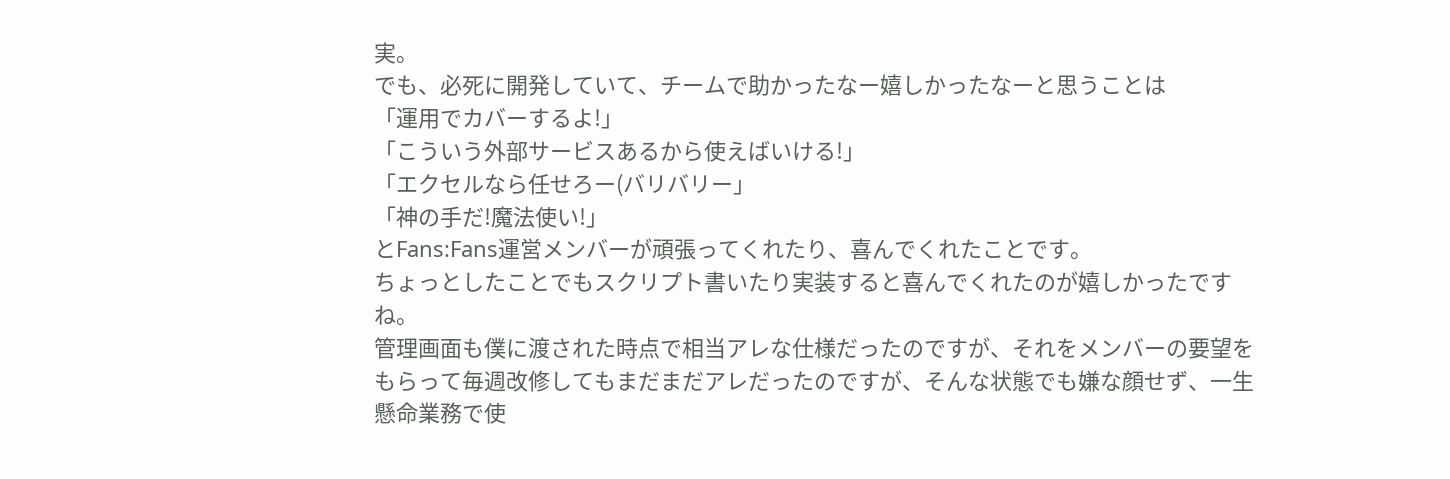実。
でも、必死に開発していて、チームで助かったなー嬉しかったなーと思うことは
「運用でカバーするよ!」
「こういう外部サービスあるから使えばいける!」
「エクセルなら任せろー(バリバリー」
「神の手だ!魔法使い!」
とFans:Fans運営メンバーが頑張ってくれたり、喜んでくれたことです。
ちょっとしたことでもスクリプト書いたり実装すると喜んでくれたのが嬉しかったですね。
管理画面も僕に渡された時点で相当アレな仕様だったのですが、それをメンバーの要望をもらって毎週改修してもまだまだアレだったのですが、そんな状態でも嫌な顔せず、一生懸命業務で使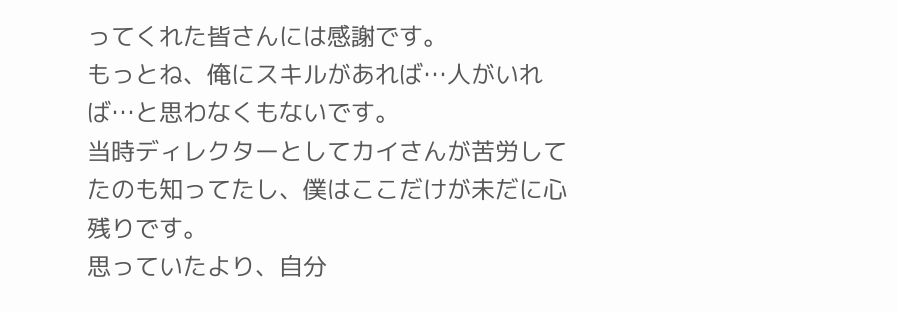ってくれた皆さんには感謝です。
もっとね、俺にスキルがあれば…人がいれば…と思わなくもないです。
当時ディレクターとしてカイさんが苦労してたのも知ってたし、僕はここだけが未だに心残りです。
思っていたより、自分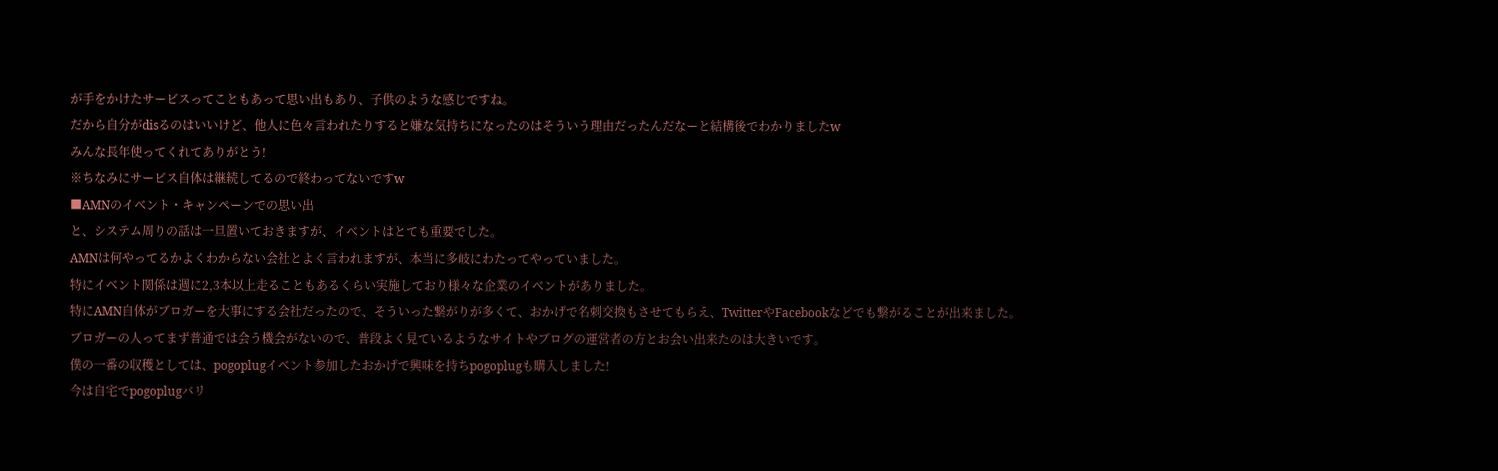が手をかけたサービスってこともあって思い出もあり、子供のような感じですね。
だから自分がdisるのはいいけど、他人に色々言われたりすると嫌な気持ちになったのはそういう理由だったんだなーと結構後でわかりましたw
みんな長年使ってくれてありがとう!
※ちなみにサービス自体は継続してるので終わってないですw
■AMNのイベント・キャンペーンでの思い出
と、システム周りの話は一旦置いておきますが、イベントはとても重要でした。
AMNは何やってるかよくわからない会社とよく言われますが、本当に多岐にわたってやっていました。
特にイベント関係は週に2,3本以上走ることもあるくらい実施しており様々な企業のイベントがありました。
特にAMN自体がブロガーを大事にする会社だったので、そういった繋がりが多くて、おかげで名刺交換もさせてもらえ、TwitterやFacebookなどでも繋がることが出来ました。
ブロガーの人ってまず普通では会う機会がないので、普段よく見ているようなサイトやブログの運営者の方とお会い出来たのは大きいです。
僕の一番の収穫としては、pogoplugイベント参加したおかげで興味を持ちpogoplugも購入しました!
今は自宅でpogoplugバリ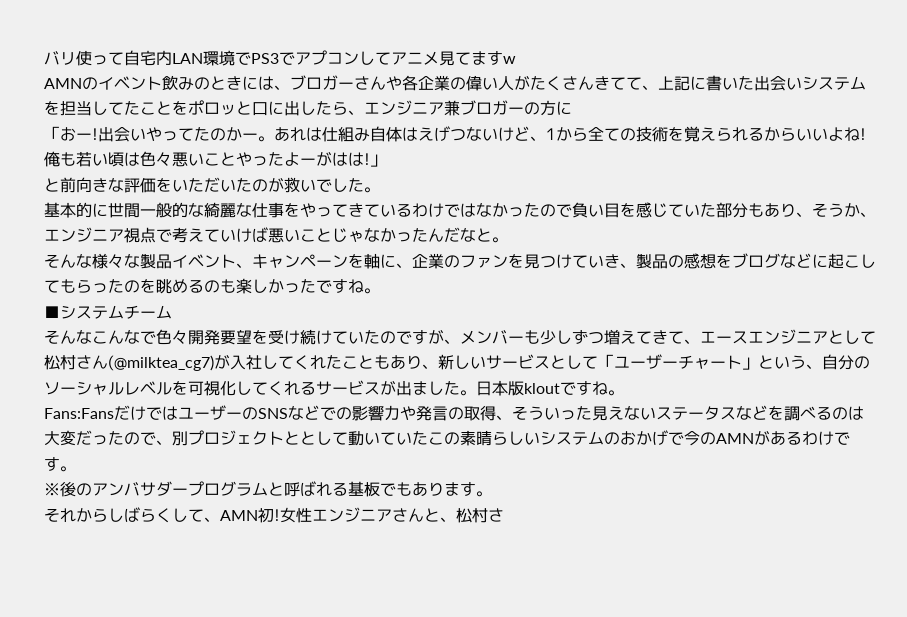バリ使って自宅内LAN環境でPS3でアプコンしてアニメ見てますw
AMNのイベント飲みのときには、ブロガーさんや各企業の偉い人がたくさんきてて、上記に書いた出会いシステムを担当してたことをポロッと口に出したら、エンジニア兼ブロガーの方に
「おー!出会いやってたのかー。あれは仕組み自体はえげつないけど、1から全ての技術を覚えられるからいいよね!俺も若い頃は色々悪いことやったよーがはは!」
と前向きな評価をいただいたのが救いでした。
基本的に世間一般的な綺麗な仕事をやってきているわけではなかったので負い目を感じていた部分もあり、そうか、エンジニア視点で考えていけば悪いことじゃなかったんだなと。
そんな様々な製品イベント、キャンペーンを軸に、企業のファンを見つけていき、製品の感想をブログなどに起こしてもらったのを眺めるのも楽しかったですね。
■システムチーム
そんなこんなで色々開発要望を受け続けていたのですが、メンバーも少しずつ増えてきて、エースエンジニアとして松村さん(@milktea_cg7)が入社してくれたこともあり、新しいサービスとして「ユーザーチャート」という、自分のソーシャルレベルを可視化してくれるサービスが出ました。日本版kloutですね。
Fans:FansだけではユーザーのSNSなどでの影響力や発言の取得、そういった見えないステータスなどを調べるのは大変だったので、別プロジェクトととして動いていたこの素晴らしいシステムのおかげで今のAMNがあるわけです。
※後のアンバサダープログラムと呼ばれる基板でもあります。
それからしばらくして、AMN初!女性エンジニアさんと、松村さ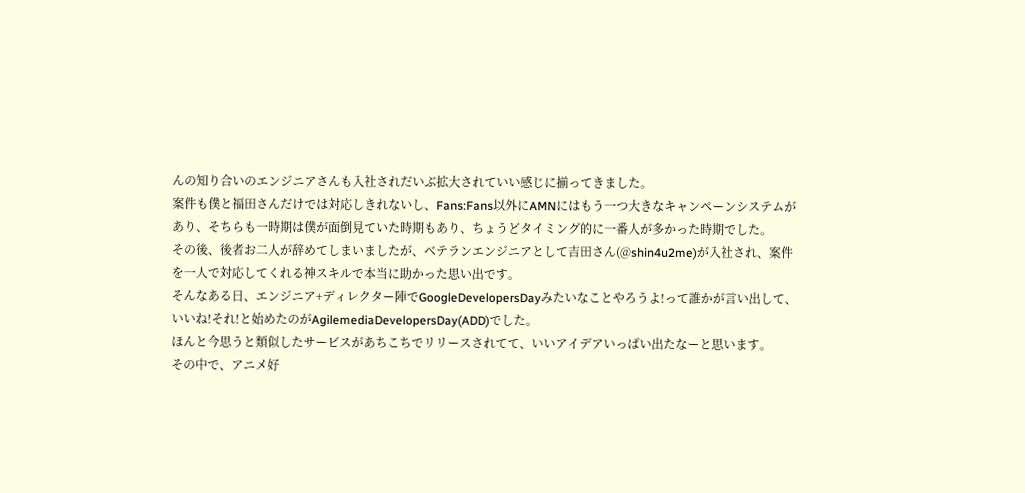んの知り合いのエンジニアさんも入社されだいぶ拡大されていい感じに揃ってきました。
案件も僕と福田さんだけでは対応しきれないし、Fans:Fans以外にAMNにはもう一つ大きなキャンペーンシステムがあり、そちらも一時期は僕が面倒見ていた時期もあり、ちょうどタイミング的に一番人が多かった時期でした。
その後、後者お二人が辞めてしまいましたが、ベテランエンジニアとして吉田さん(@shin4u2me)が入社され、案件を一人で対応してくれる神スキルで本当に助かった思い出です。
そんなある日、エンジニア+ディレクター陣でGoogleDevelopersDayみたいなことやろうよ!って誰かが言い出して、いいね!それ!と始めたのがAgilemediaDevelopersDay(ADD)でした。
ほんと今思うと類似したサービスがあちこちでリリースされてて、いいアイデアいっぱい出たなーと思います。
その中で、アニメ好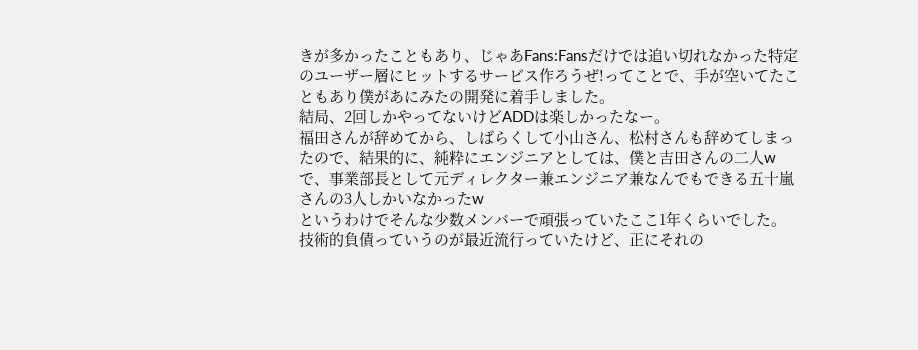きが多かったこともあり、じゃあFans:Fansだけでは追い切れなかった特定のユーザー層にヒットするサービス作ろうぜ!ってことで、手が空いてたこともあり僕があにみたの開発に着手しました。
結局、2回しかやってないけどADDは楽しかったなー。
福田さんが辞めてから、しばらくして小山さん、松村さんも辞めてしまったので、結果的に、純粋にエンジニアとしては、僕と吉田さんの二人w
で、事業部長として元ディレクター兼エンジニア兼なんでもできる五十嵐さんの3人しかいなかったw
というわけでそんな少数メンバーで頑張っていたここ1年くらいでした。
技術的負債っていうのが最近流行っていたけど、正にそれの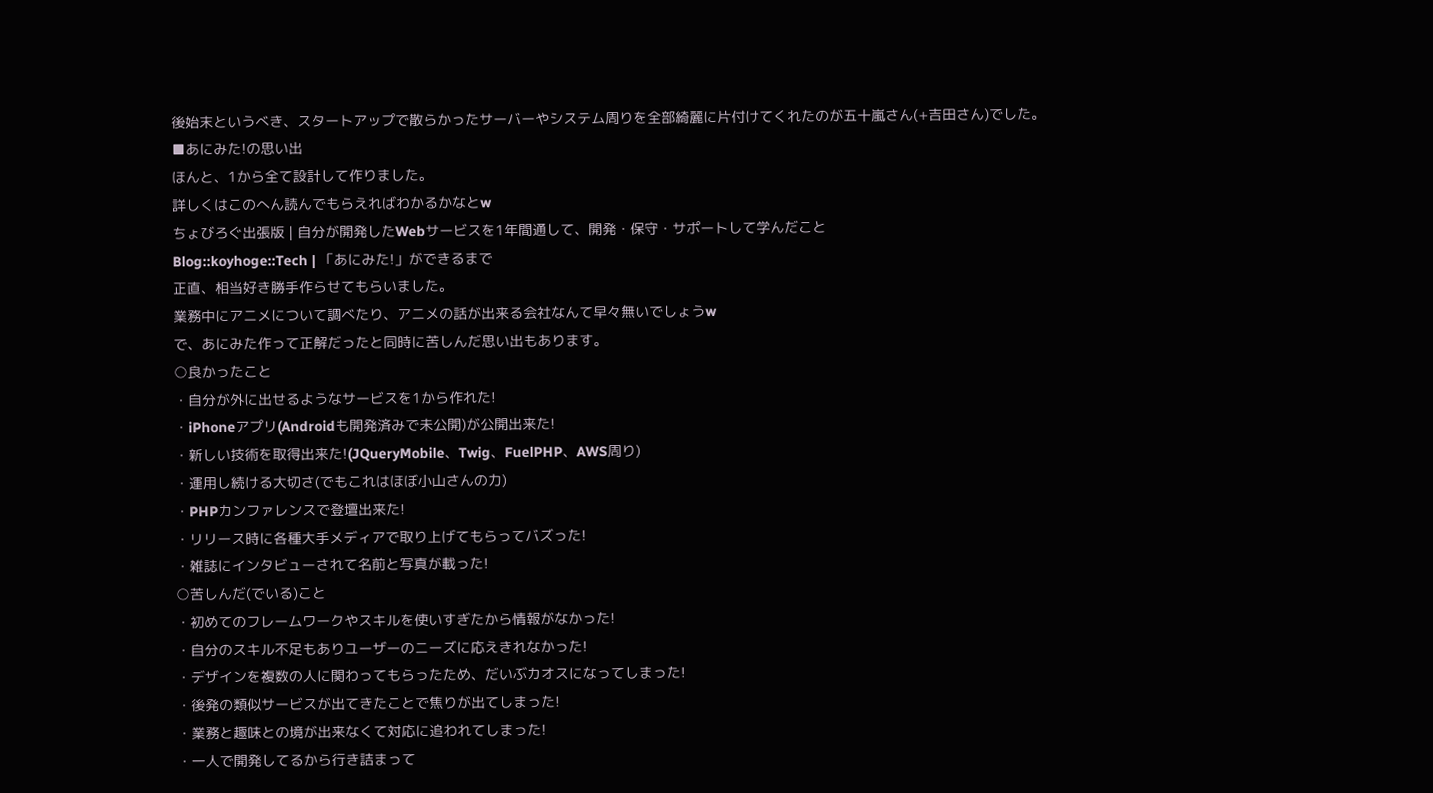後始末というべき、スタートアップで散らかったサーバーやシステム周りを全部綺麗に片付けてくれたのが五十嵐さん(+吉田さん)でした。
■あにみた!の思い出
ほんと、1から全て設計して作りました。
詳しくはこのへん読んでもらえればわかるかなとw
ちょびろぐ出張版 | 自分が開発したWebサービスを1年間通して、開発・保守・サポートして学んだこと
Blog::koyhoge::Tech | 「あにみた!」ができるまで
正直、相当好き勝手作らせてもらいました。
業務中にアニメについて調べたり、アニメの話が出来る会社なんて早々無いでしょうw
で、あにみた作って正解だったと同時に苦しんだ思い出もあります。
○良かったこと
・自分が外に出せるようなサービスを1から作れた!
・iPhoneアプリ(Androidも開発済みで未公開)が公開出来た!
・新しい技術を取得出来た!(JQueryMobile、Twig、FuelPHP、AWS周り)
・運用し続ける大切さ(でもこれはほぼ小山さんの力)
・PHPカンファレンスで登壇出来た!
・リリース時に各種大手メディアで取り上げてもらってバズった!
・雑誌にインタビューされて名前と写真が載った!
○苦しんだ(でいる)こと
・初めてのフレームワークやスキルを使いすぎたから情報がなかった!
・自分のスキル不足もありユーザーのニーズに応えきれなかった!
・デザインを複数の人に関わってもらったため、だいぶカオスになってしまった!
・後発の類似サービスが出てきたことで焦りが出てしまった!
・業務と趣味との境が出来なくて対応に追われてしまった!
・一人で開発してるから行き詰まって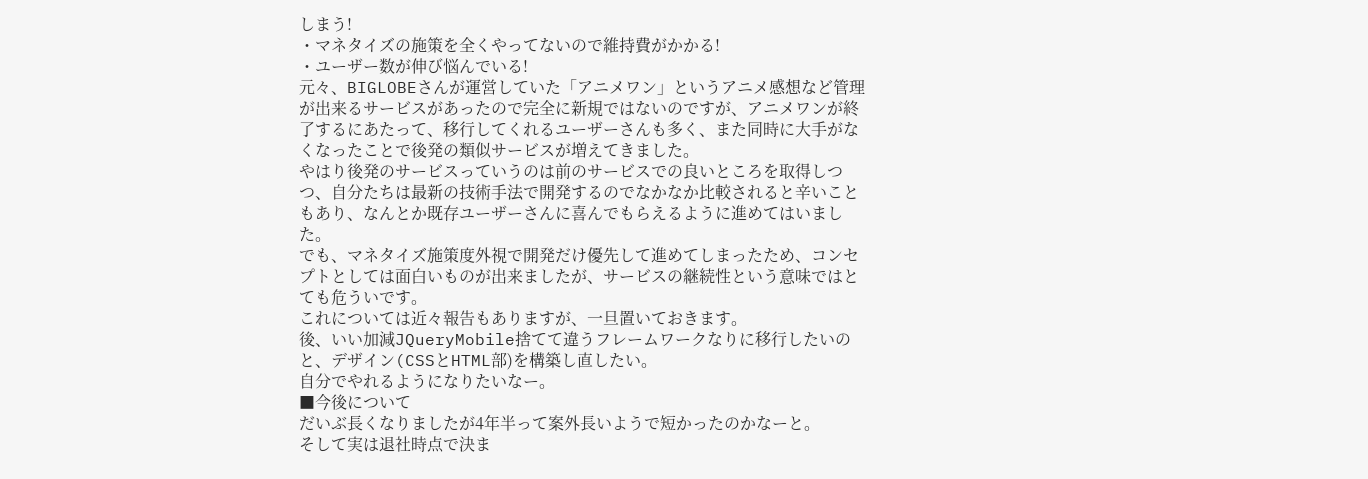しまう!
・マネタイズの施策を全くやってないので維持費がかかる!
・ユーザー数が伸び悩んでいる!
元々、BIGLOBEさんが運営していた「アニメワン」というアニメ感想など管理が出来るサービスがあったので完全に新規ではないのですが、アニメワンが終了するにあたって、移行してくれるユーザーさんも多く、また同時に大手がなくなったことで後発の類似サービスが増えてきました。
やはり後発のサービスっていうのは前のサービスでの良いところを取得しつつ、自分たちは最新の技術手法で開発するのでなかなか比較されると辛いこともあり、なんとか既存ユーザーさんに喜んでもらえるように進めてはいました。
でも、マネタイズ施策度外視で開発だけ優先して進めてしまったため、コンセプトとしては面白いものが出来ましたが、サービスの継続性という意味ではとても危ういです。
これについては近々報告もありますが、一旦置いておきます。
後、いい加減JQueryMobile捨てて違うフレームワークなりに移行したいのと、デザイン(CSSとHTML部)を構築し直したい。
自分でやれるようになりたいなー。
■今後について
だいぶ長くなりましたが4年半って案外長いようで短かったのかなーと。
そして実は退社時点で決ま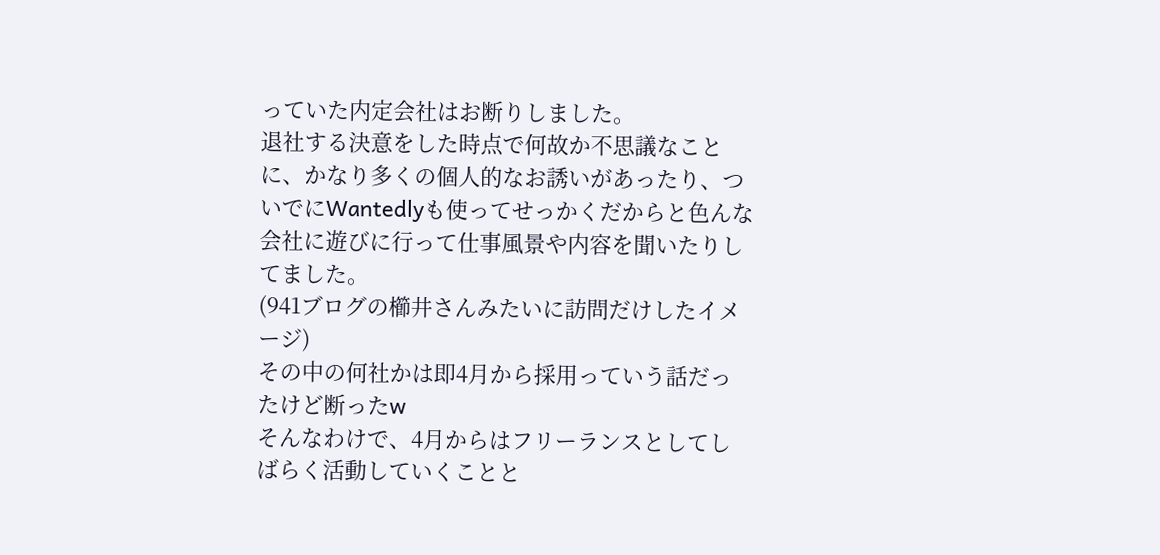っていた内定会社はお断りしました。
退社する決意をした時点で何故か不思議なことに、かなり多くの個人的なお誘いがあったり、ついでにWantedlyも使ってせっかくだからと色んな会社に遊びに行って仕事風景や内容を聞いたりしてました。
(941ブログの櫛井さんみたいに訪問だけしたイメージ)
その中の何社かは即4月から採用っていう話だったけど断ったw
そんなわけで、4月からはフリーランスとしてしばらく活動していくことと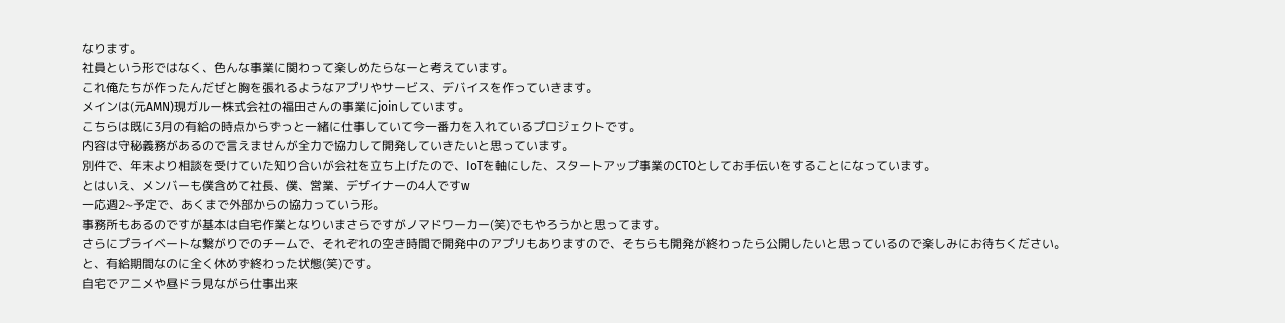なります。
社員という形ではなく、色んな事業に関わって楽しめたらなーと考えています。
これ俺たちが作ったんだぜと胸を張れるようなアプリやサービス、デバイスを作っていきます。
メインは(元AMN)現ガルー株式会社の福田さんの事業にjoinしています。
こちらは既に3月の有給の時点からずっと一緒に仕事していて今一番力を入れているプロジェクトです。
内容は守秘義務があるので言えませんが全力で協力して開発していきたいと思っています。
別件で、年末より相談を受けていた知り合いが会社を立ち上げたので、IoTを軸にした、スタートアップ事業のCTOとしてお手伝いをすることになっています。
とはいえ、メンバーも僕含めて社長、僕、営業、デザイナーの4人ですw
一応週2~予定で、あくまで外部からの協力っていう形。
事務所もあるのですが基本は自宅作業となりいまさらですがノマドワーカー(笑)でもやろうかと思ってます。
さらにプライベートな繋がりでのチームで、それぞれの空き時間で開発中のアプリもありますので、そちらも開発が終わったら公開したいと思っているので楽しみにお待ちください。
と、有給期間なのに全く休めず終わった状態(笑)です。
自宅でアニメや昼ドラ見ながら仕事出来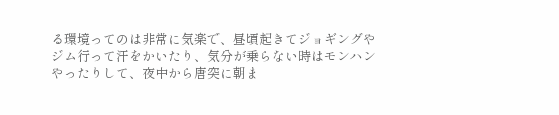る環境ってのは非常に気楽で、昼頃起きてジョギングやジム行って汗をかいたり、気分が乗らない時はモンハンやったりして、夜中から唐突に朝ま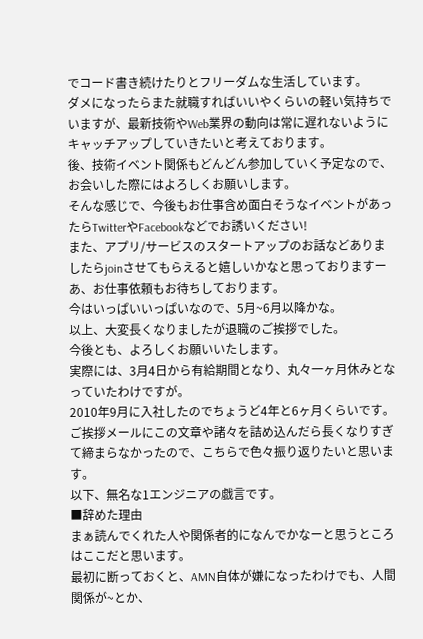でコード書き続けたりとフリーダムな生活しています。
ダメになったらまた就職すればいいやくらいの軽い気持ちでいますが、最新技術やWeb業界の動向は常に遅れないようにキャッチアップしていきたいと考えております。
後、技術イベント関係もどんどん参加していく予定なので、お会いした際にはよろしくお願いします。
そんな感じで、今後もお仕事含め面白そうなイベントがあったらTwitterやFacebookなどでお誘いください!
また、アプリ/サービスのスタートアップのお話などありましたらjoinさせてもらえると嬉しいかなと思っておりますー
あ、お仕事依頼もお待ちしております。
今はいっぱいいっぱいなので、5月~6月以降かな。
以上、大変長くなりましたが退職のご挨拶でした。
今後とも、よろしくお願いいたします。
実際には、3月4日から有給期間となり、丸々一ヶ月休みとなっていたわけですが。
2010年9月に入社したのでちょうど4年と6ヶ月くらいです。
ご挨拶メールにこの文章や諸々を詰め込んだら長くなりすぎて締まらなかったので、こちらで色々振り返りたいと思います。
以下、無名な1エンジニアの戯言です。
■辞めた理由
まぁ読んでくれた人や関係者的になんでかなーと思うところはここだと思います。
最初に断っておくと、AMN自体が嫌になったわけでも、人間関係が~とか、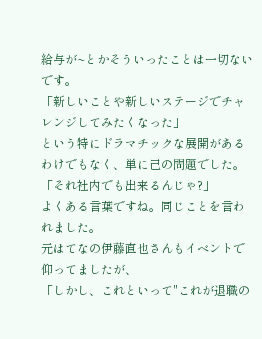給与が~とかそういったことは一切ないです。
「新しいことや新しいステージでチャレンジしてみたくなった」
という特にドラマチックな展開があるわけでもなく、単に己の問題でした。
「それ社内でも出来るんじゃ?」
よくある言葉ですね。同じことを言われました。
元はてなの伊藤直也さんもイベントで仰ってましたが、
「しかし、これといって"これが退職の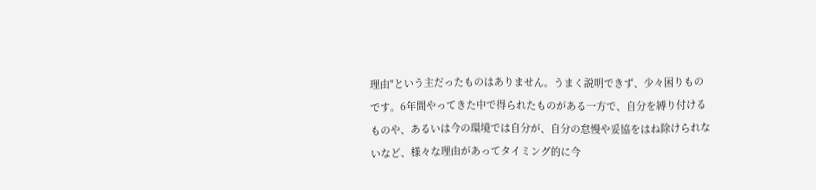理由"という主だったものはありません。うまく説明できず、少々困りものです。6年間やってきた中で得られたものがある一方で、自分を縛り付けるものや、あるいは今の環境では自分が、自分の怠慢や妥協をはね除けられないなど、様々な理由があってタイミング的に今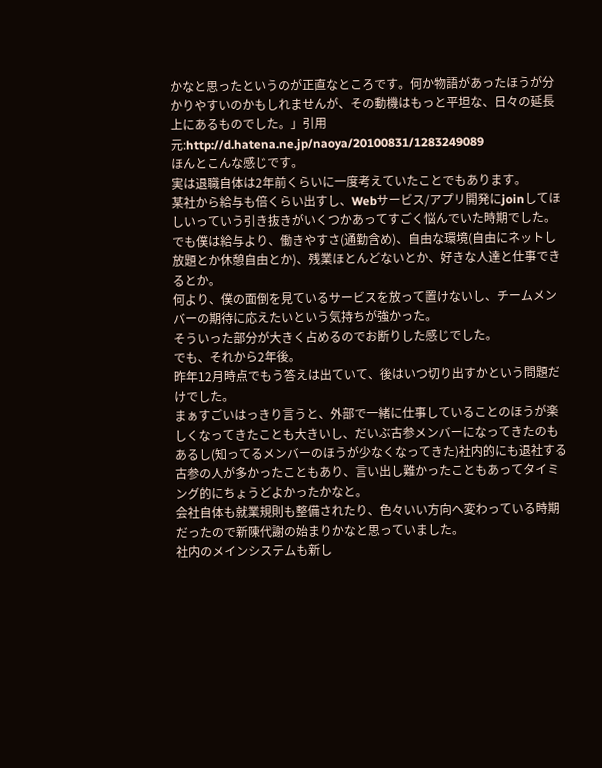かなと思ったというのが正直なところです。何か物語があったほうが分かりやすいのかもしれませんが、その動機はもっと平坦な、日々の延長上にあるものでした。」引用元:http://d.hatena.ne.jp/naoya/20100831/1283249089
ほんとこんな感じです。
実は退職自体は2年前くらいに一度考えていたことでもあります。
某社から給与も倍くらい出すし、Webサービス/アプリ開発にjoinしてほしいっていう引き抜きがいくつかあってすごく悩んでいた時期でした。
でも僕は給与より、働きやすさ(通勤含め)、自由な環境(自由にネットし放題とか休憩自由とか)、残業ほとんどないとか、好きな人達と仕事できるとか。
何より、僕の面倒を見ているサービスを放って置けないし、チームメンバーの期待に応えたいという気持ちが強かった。
そういった部分が大きく占めるのでお断りした感じでした。
でも、それから2年後。
昨年12月時点でもう答えは出ていて、後はいつ切り出すかという問題だけでした。
まぁすごいはっきり言うと、外部で一緒に仕事していることのほうが楽しくなってきたことも大きいし、だいぶ古参メンバーになってきたのもあるし(知ってるメンバーのほうが少なくなってきた)社内的にも退社する古参の人が多かったこともあり、言い出し難かったこともあってタイミング的にちょうどよかったかなと。
会社自体も就業規則も整備されたり、色々いい方向へ変わっている時期だったので新陳代謝の始まりかなと思っていました。
社内のメインシステムも新し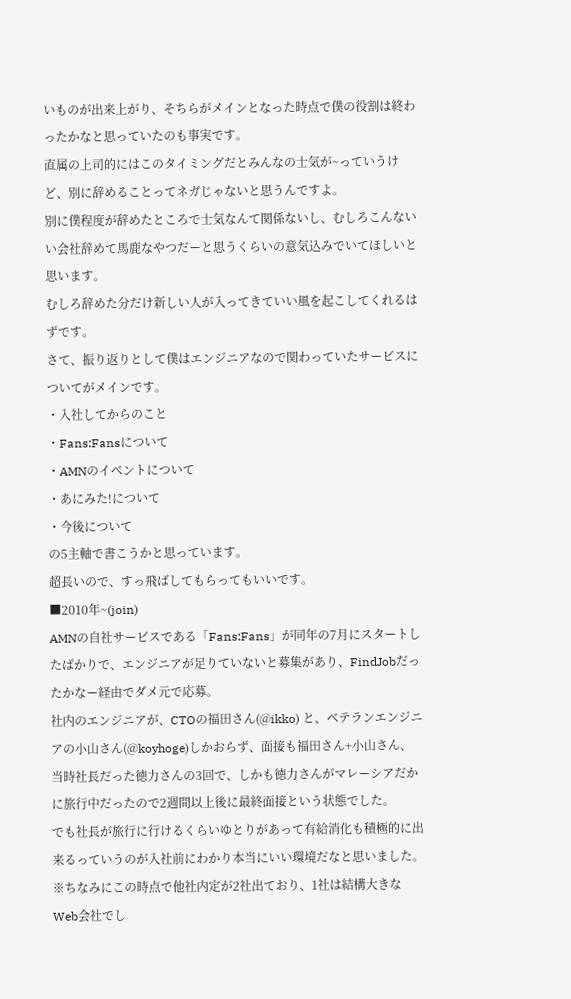いものが出来上がり、そちらがメインとなった時点で僕の役割は終わったかなと思っていたのも事実です。
直属の上司的にはこのタイミングだとみんなの士気が~っていうけど、別に辞めることってネガじゃないと思うんですよ。
別に僕程度が辞めたところで士気なんて関係ないし、むしろこんないい会社辞めて馬鹿なやつだーと思うくらいの意気込みでいてほしいと思います。
むしろ辞めた分だけ新しい人が入ってきていい風を起こしてくれるはずです。
さて、振り返りとして僕はエンジニアなので関わっていたサービスについてがメインです。
・入社してからのこと
・Fans:Fansについて
・AMNのイベントについて
・あにみた!について
・今後について
の5主軸で書こうかと思っています。
超長いので、すっ飛ばしてもらってもいいです。
■2010年~(join)
AMNの自社サービスである「Fans:Fans」が同年の7月にスタートしたばかりで、エンジニアが足りていないと募集があり、FindJobだったかなー経由でダメ元で応募。
社内のエンジニアが、CTOの福田さん(@ikko) と、ベテランエンジニアの小山さん(@koyhoge)しかおらず、面接も福田さん+小山さん、当時社長だった徳力さんの3回で、しかも徳力さんがマレーシアだかに旅行中だったので2週間以上後に最終面接という状態でした。
でも社長が旅行に行けるくらいゆとりがあって有給消化も積極的に出来るっていうのが入社前にわかり本当にいい環境だなと思いました。
※ちなみにこの時点で他社内定が2社出ており、1社は結構大きなWeb会社でし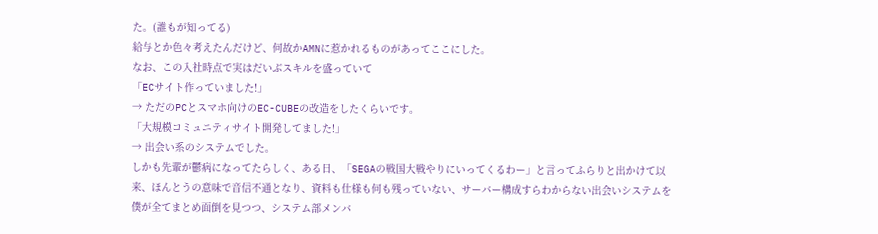た。(誰もが知ってる)
給与とか色々考えたんだけど、何故かAMNに惹かれるものがあってここにした。
なお、この入社時点で実はだいぶスキルを盛っていて
「ECサイト作っていました!」
→ ただのPCとスマホ向けのEC-CUBEの改造をしたくらいです。
「大規模コミュニティサイト開発してました!」
→ 出会い系のシステムでした。
しかも先輩が鬱病になってたらしく、ある日、「SEGAの戦国大戦やりにいってくるわー」と言ってふらりと出かけて以来、ほんとうの意味で音信不通となり、資料も仕様も何も残っていない、サーバー構成すらわからない出会いシステムを僕が全てまとめ面倒を見つつ、システム部メンバ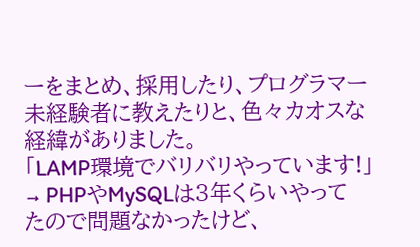ーをまとめ、採用したり、プログラマー未経験者に教えたりと、色々カオスな経緯がありました。
「LAMP環境でバリバリやっています!」
→ PHPやMySQLは3年くらいやってたので問題なかったけど、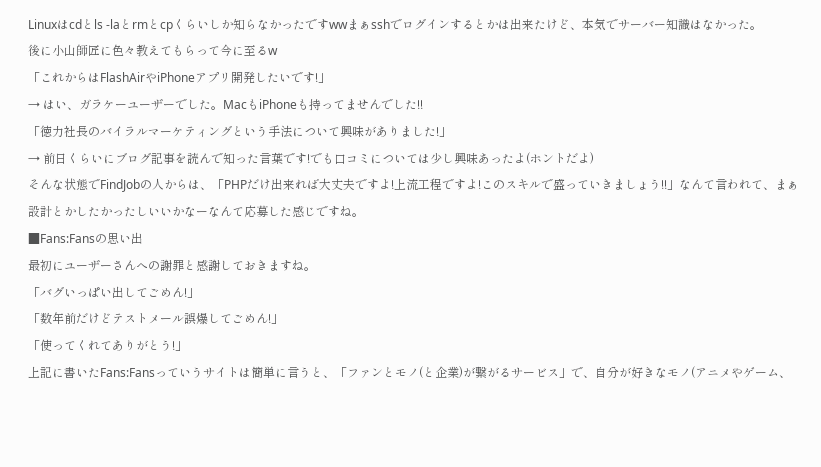Linuxはcdとls -laとrmとcpくらいしか知らなかったですwwまぁsshでログインするとかは出来たけど、本気でサーバー知識はなかった。
後に小山師匠に色々教えてもらって今に至るw
「これからはFlashAirやiPhoneアプリ開発したいです!」
→ はい、ガラケーユーザーでした。MacもiPhoneも持ってませんでした!!
「徳力社長のバイラルマーケティングという手法について興味がありました!」
→ 前日くらいにブログ記事を読んで知った言葉です!でも口コミについては少し興味あったよ(ホントだよ)
そんな状態でFindJobの人からは、「PHPだけ出来れば大丈夫ですよ!上流工程ですよ!このスキルで盛っていきましょう!!」なんて言われて、まぁ設計とかしたかったしいいかなーなんて応募した感じですね。
■Fans:Fansの思い出
最初にユーザーさんへの謝罪と感謝しておきますね。
「バグいっぱい出してごめん!」
「数年前だけどテストメール誤爆してごめん!」
「使ってくれてありがとう!」
上記に書いたFans:Fansっていうサイトは簡単に言うと、「ファンとモノ(と企業)が繋がるサービス」で、自分が好きなモノ(アニメやゲーム、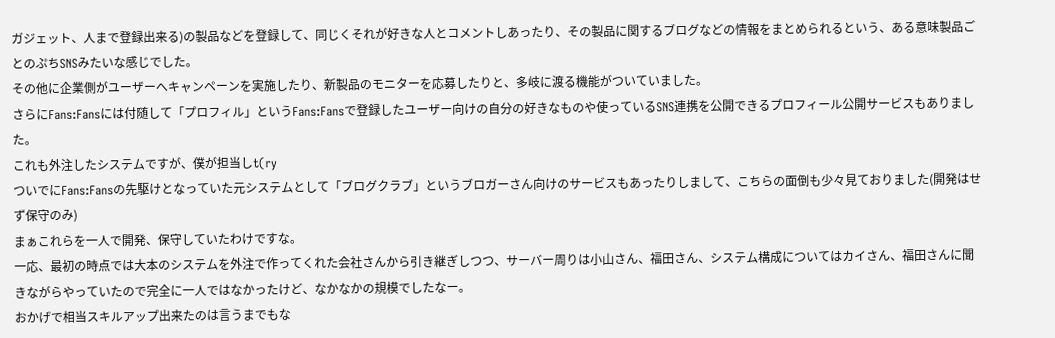ガジェット、人まで登録出来る)の製品などを登録して、同じくそれが好きな人とコメントしあったり、その製品に関するブログなどの情報をまとめられるという、ある意味製品ごとのぷちSNSみたいな感じでした。
その他に企業側がユーザーへキャンペーンを実施したり、新製品のモニターを応募したりと、多岐に渡る機能がついていました。
さらにFans:Fansには付随して「プロフィル」というFans:Fansで登録したユーザー向けの自分の好きなものや使っているSNS連携を公開できるプロフィール公開サービスもありました。
これも外注したシステムですが、僕が担当しt(ry
ついでにFans:Fansの先駆けとなっていた元システムとして「ブログクラブ」というブロガーさん向けのサービスもあったりしまして、こちらの面倒も少々見ておりました(開発はせず保守のみ)
まぁこれらを一人で開発、保守していたわけですな。
一応、最初の時点では大本のシステムを外注で作ってくれた会社さんから引き継ぎしつつ、サーバー周りは小山さん、福田さん、システム構成についてはカイさん、福田さんに聞きながらやっていたので完全に一人ではなかったけど、なかなかの規模でしたなー。
おかげで相当スキルアップ出来たのは言うまでもな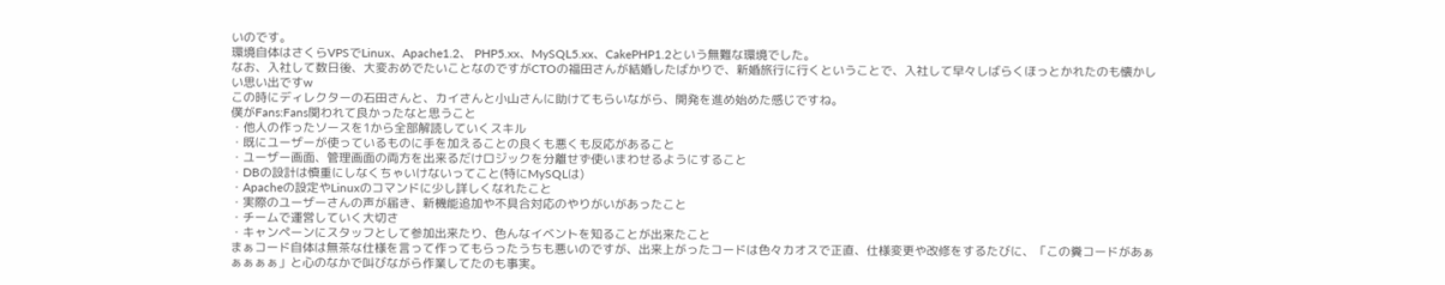いのです。
環境自体はさくらVPSでLinux、Apache1.2、 PHP5.xx、MySQL5.xx、CakePHP1.2という無難な環境でした。
なお、入社して数日後、大変おめでたいことなのですがCTOの福田さんが結婚したばかりで、新婚旅行に行くということで、入社して早々しばらくほっとかれたのも懐かしい思い出ですw
この時にディレクターの石田さんと、カイさんと小山さんに助けてもらいながら、開発を進め始めた感じですね。
僕がFans:Fans関われて良かったなと思うこと
・他人の作ったソースを1から全部解読していくスキル
・既にユーザーが使っているものに手を加えることの良くも悪くも反応があること
・ユーザー画面、管理画面の両方を出来るだけロジックを分離せず使いまわせるようにすること
・DBの設計は慎重にしなくちゃいけないってこと(特にMySQLは)
・Apacheの設定やLinuxのコマンドに少し詳しくなれたこと
・実際のユーザーさんの声が届き、新機能追加や不具合対応のやりがいがあったこと
・チームで運営していく大切さ
・キャンペーンにスタッフとして参加出来たり、色んなイベントを知ることが出来たこと
まぁコード自体は無茶な仕様を言って作ってもらったうちも悪いのですが、出来上がったコードは色々カオスで正直、仕様変更や改修をするたびに、「この糞コードがあぁぁぁぁぁ」と心のなかで叫びながら作業してたのも事実。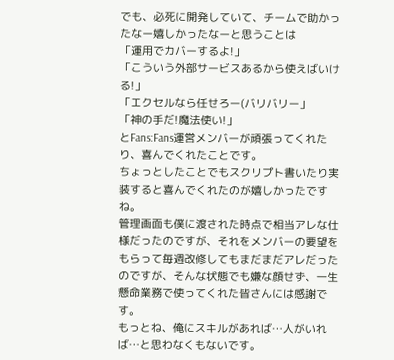でも、必死に開発していて、チームで助かったなー嬉しかったなーと思うことは
「運用でカバーするよ!」
「こういう外部サービスあるから使えばいける!」
「エクセルなら任せろー(バリバリー」
「神の手だ!魔法使い!」
とFans:Fans運営メンバーが頑張ってくれたり、喜んでくれたことです。
ちょっとしたことでもスクリプト書いたり実装すると喜んでくれたのが嬉しかったですね。
管理画面も僕に渡された時点で相当アレな仕様だったのですが、それをメンバーの要望をもらって毎週改修してもまだまだアレだったのですが、そんな状態でも嫌な顔せず、一生懸命業務で使ってくれた皆さんには感謝です。
もっとね、俺にスキルがあれば…人がいれば…と思わなくもないです。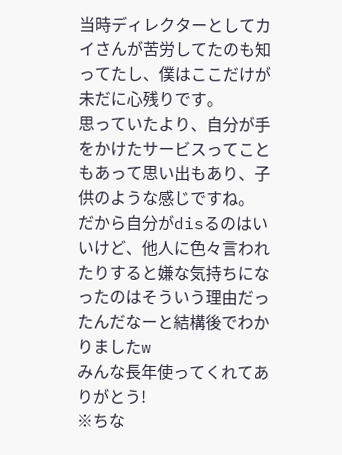当時ディレクターとしてカイさんが苦労してたのも知ってたし、僕はここだけが未だに心残りです。
思っていたより、自分が手をかけたサービスってこともあって思い出もあり、子供のような感じですね。
だから自分がdisるのはいいけど、他人に色々言われたりすると嫌な気持ちになったのはそういう理由だったんだなーと結構後でわかりましたw
みんな長年使ってくれてありがとう!
※ちな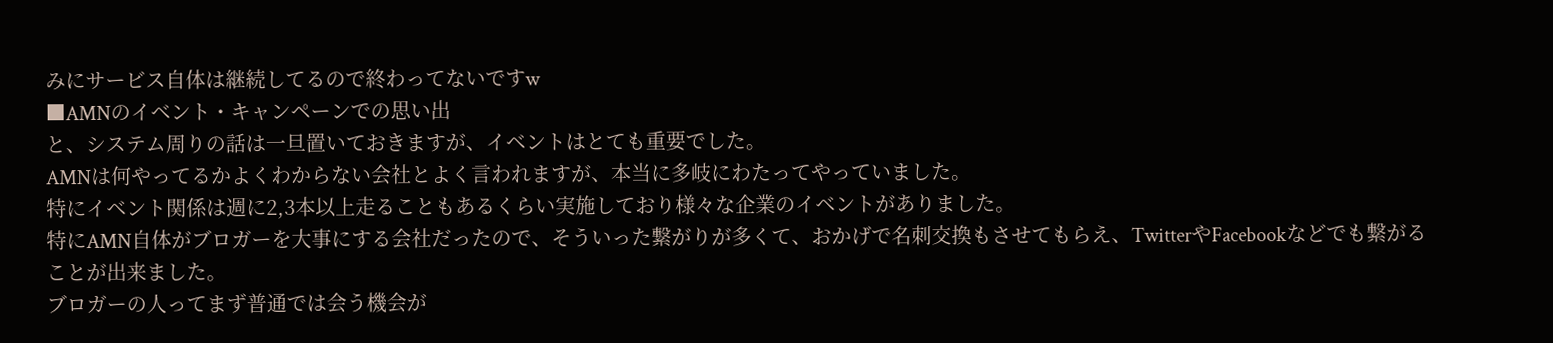みにサービス自体は継続してるので終わってないですw
■AMNのイベント・キャンペーンでの思い出
と、システム周りの話は一旦置いておきますが、イベントはとても重要でした。
AMNは何やってるかよくわからない会社とよく言われますが、本当に多岐にわたってやっていました。
特にイベント関係は週に2,3本以上走ることもあるくらい実施しており様々な企業のイベントがありました。
特にAMN自体がブロガーを大事にする会社だったので、そういった繋がりが多くて、おかげで名刺交換もさせてもらえ、TwitterやFacebookなどでも繋がることが出来ました。
ブロガーの人ってまず普通では会う機会が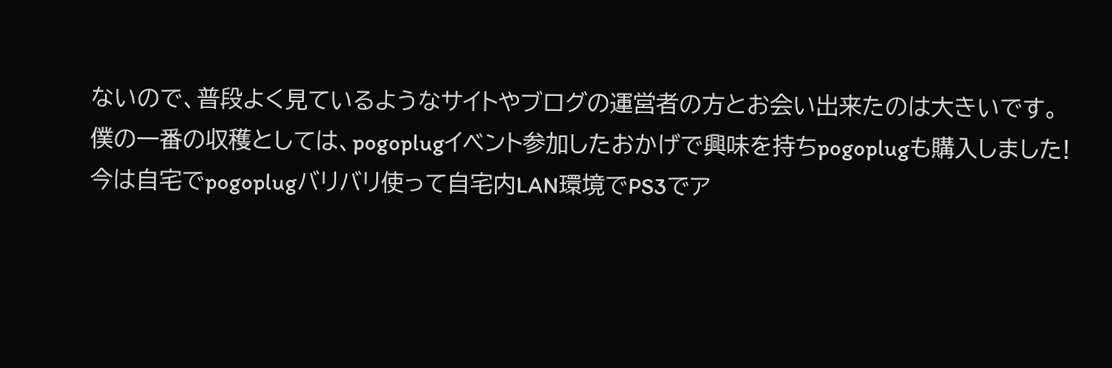ないので、普段よく見ているようなサイトやブログの運営者の方とお会い出来たのは大きいです。
僕の一番の収穫としては、pogoplugイベント参加したおかげで興味を持ちpogoplugも購入しました!
今は自宅でpogoplugバリバリ使って自宅内LAN環境でPS3でア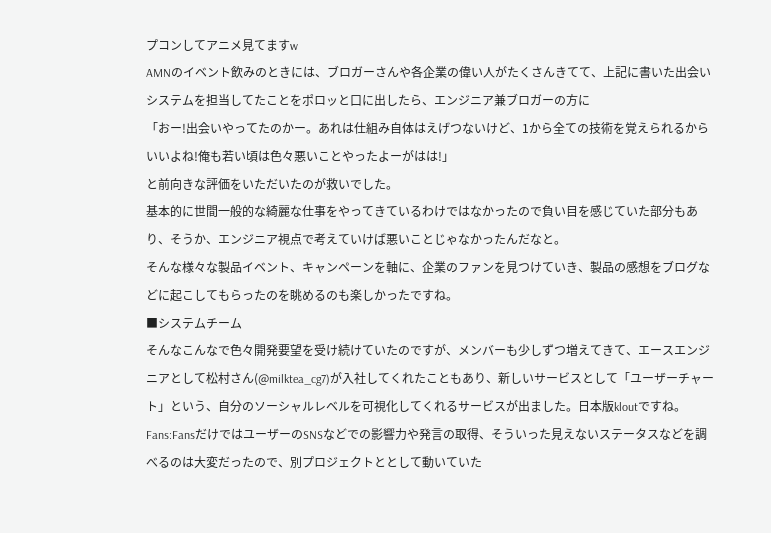プコンしてアニメ見てますw
AMNのイベント飲みのときには、ブロガーさんや各企業の偉い人がたくさんきてて、上記に書いた出会いシステムを担当してたことをポロッと口に出したら、エンジニア兼ブロガーの方に
「おー!出会いやってたのかー。あれは仕組み自体はえげつないけど、1から全ての技術を覚えられるからいいよね!俺も若い頃は色々悪いことやったよーがはは!」
と前向きな評価をいただいたのが救いでした。
基本的に世間一般的な綺麗な仕事をやってきているわけではなかったので負い目を感じていた部分もあり、そうか、エンジニア視点で考えていけば悪いことじゃなかったんだなと。
そんな様々な製品イベント、キャンペーンを軸に、企業のファンを見つけていき、製品の感想をブログなどに起こしてもらったのを眺めるのも楽しかったですね。
■システムチーム
そんなこんなで色々開発要望を受け続けていたのですが、メンバーも少しずつ増えてきて、エースエンジニアとして松村さん(@milktea_cg7)が入社してくれたこともあり、新しいサービスとして「ユーザーチャート」という、自分のソーシャルレベルを可視化してくれるサービスが出ました。日本版kloutですね。
Fans:FansだけではユーザーのSNSなどでの影響力や発言の取得、そういった見えないステータスなどを調べるのは大変だったので、別プロジェクトととして動いていた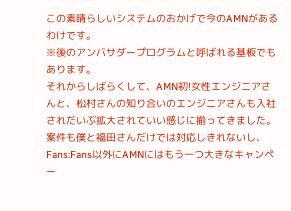この素晴らしいシステムのおかげで今のAMNがあるわけです。
※後のアンバサダープログラムと呼ばれる基板でもあります。
それからしばらくして、AMN初!女性エンジニアさんと、松村さんの知り合いのエンジニアさんも入社されだいぶ拡大されていい感じに揃ってきました。
案件も僕と福田さんだけでは対応しきれないし、Fans:Fans以外にAMNにはもう一つ大きなキャンペー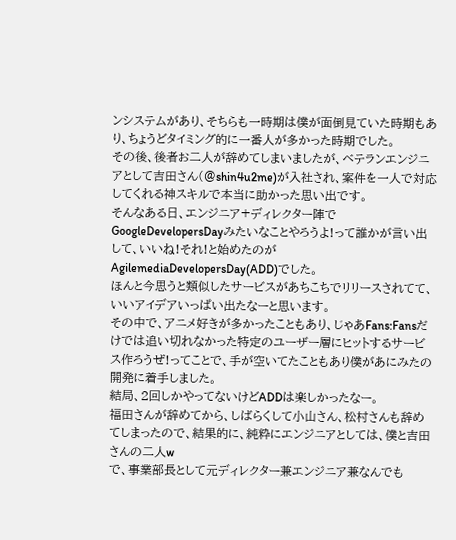ンシステムがあり、そちらも一時期は僕が面倒見ていた時期もあり、ちょうどタイミング的に一番人が多かった時期でした。
その後、後者お二人が辞めてしまいましたが、ベテランエンジニアとして吉田さん(@shin4u2me)が入社され、案件を一人で対応してくれる神スキルで本当に助かった思い出です。
そんなある日、エンジニア+ディレクター陣でGoogleDevelopersDayみたいなことやろうよ!って誰かが言い出して、いいね!それ!と始めたのがAgilemediaDevelopersDay(ADD)でした。
ほんと今思うと類似したサービスがあちこちでリリースされてて、いいアイデアいっぱい出たなーと思います。
その中で、アニメ好きが多かったこともあり、じゃあFans:Fansだけでは追い切れなかった特定のユーザー層にヒットするサービス作ろうぜ!ってことで、手が空いてたこともあり僕があにみたの開発に着手しました。
結局、2回しかやってないけどADDは楽しかったなー。
福田さんが辞めてから、しばらくして小山さん、松村さんも辞めてしまったので、結果的に、純粋にエンジニアとしては、僕と吉田さんの二人w
で、事業部長として元ディレクター兼エンジニア兼なんでも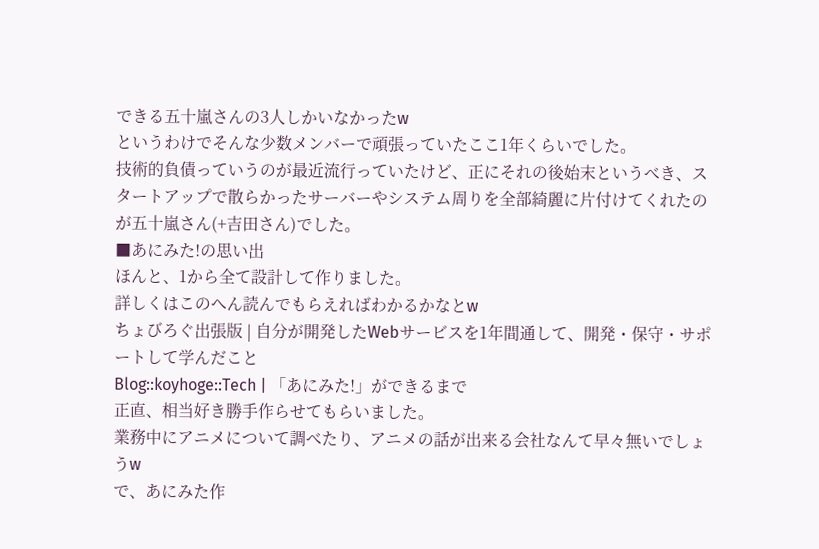できる五十嵐さんの3人しかいなかったw
というわけでそんな少数メンバーで頑張っていたここ1年くらいでした。
技術的負債っていうのが最近流行っていたけど、正にそれの後始末というべき、スタートアップで散らかったサーバーやシステム周りを全部綺麗に片付けてくれたのが五十嵐さん(+吉田さん)でした。
■あにみた!の思い出
ほんと、1から全て設計して作りました。
詳しくはこのへん読んでもらえればわかるかなとw
ちょびろぐ出張版 | 自分が開発したWebサービスを1年間通して、開発・保守・サポートして学んだこと
Blog::koyhoge::Tech | 「あにみた!」ができるまで
正直、相当好き勝手作らせてもらいました。
業務中にアニメについて調べたり、アニメの話が出来る会社なんて早々無いでしょうw
で、あにみた作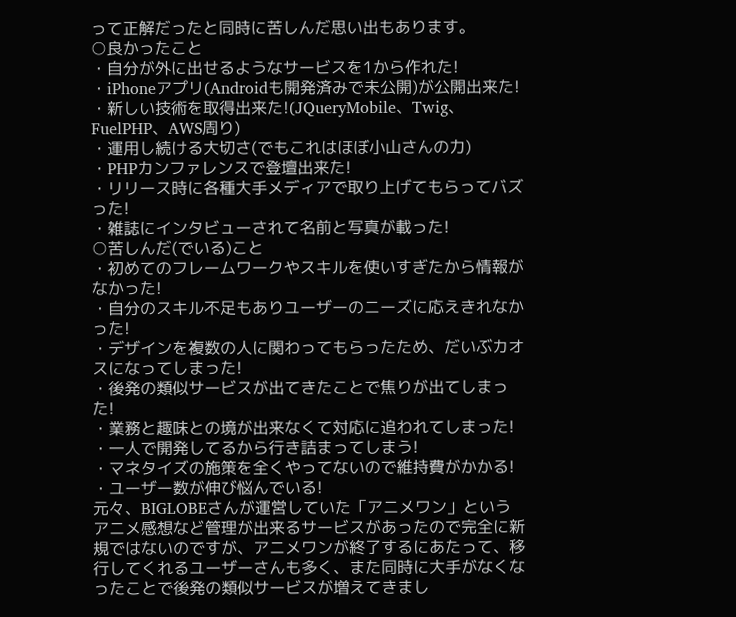って正解だったと同時に苦しんだ思い出もあります。
○良かったこと
・自分が外に出せるようなサービスを1から作れた!
・iPhoneアプリ(Androidも開発済みで未公開)が公開出来た!
・新しい技術を取得出来た!(JQueryMobile、Twig、FuelPHP、AWS周り)
・運用し続ける大切さ(でもこれはほぼ小山さんの力)
・PHPカンファレンスで登壇出来た!
・リリース時に各種大手メディアで取り上げてもらってバズった!
・雑誌にインタビューされて名前と写真が載った!
○苦しんだ(でいる)こと
・初めてのフレームワークやスキルを使いすぎたから情報がなかった!
・自分のスキル不足もありユーザーのニーズに応えきれなかった!
・デザインを複数の人に関わってもらったため、だいぶカオスになってしまった!
・後発の類似サービスが出てきたことで焦りが出てしまった!
・業務と趣味との境が出来なくて対応に追われてしまった!
・一人で開発してるから行き詰まってしまう!
・マネタイズの施策を全くやってないので維持費がかかる!
・ユーザー数が伸び悩んでいる!
元々、BIGLOBEさんが運営していた「アニメワン」というアニメ感想など管理が出来るサービスがあったので完全に新規ではないのですが、アニメワンが終了するにあたって、移行してくれるユーザーさんも多く、また同時に大手がなくなったことで後発の類似サービスが増えてきまし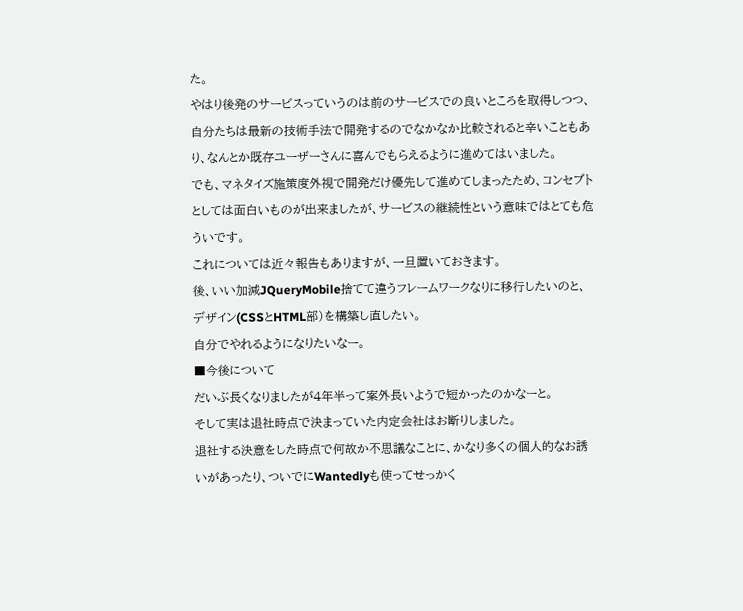た。
やはり後発のサービスっていうのは前のサービスでの良いところを取得しつつ、自分たちは最新の技術手法で開発するのでなかなか比較されると辛いこともあり、なんとか既存ユーザーさんに喜んでもらえるように進めてはいました。
でも、マネタイズ施策度外視で開発だけ優先して進めてしまったため、コンセプトとしては面白いものが出来ましたが、サービスの継続性という意味ではとても危ういです。
これについては近々報告もありますが、一旦置いておきます。
後、いい加減JQueryMobile捨てて違うフレームワークなりに移行したいのと、デザイン(CSSとHTML部)を構築し直したい。
自分でやれるようになりたいなー。
■今後について
だいぶ長くなりましたが4年半って案外長いようで短かったのかなーと。
そして実は退社時点で決まっていた内定会社はお断りしました。
退社する決意をした時点で何故か不思議なことに、かなり多くの個人的なお誘いがあったり、ついでにWantedlyも使ってせっかく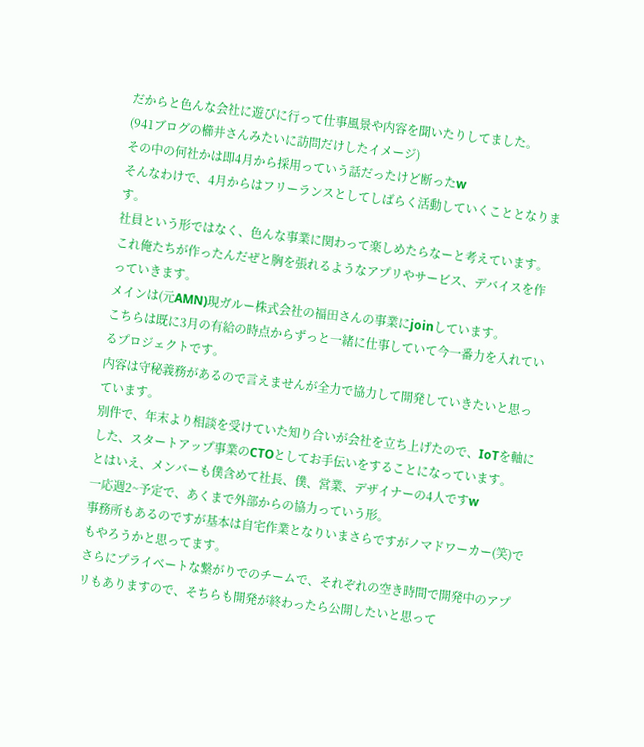だからと色んな会社に遊びに行って仕事風景や内容を聞いたりしてました。
(941ブログの櫛井さんみたいに訪問だけしたイメージ)
その中の何社かは即4月から採用っていう話だったけど断ったw
そんなわけで、4月からはフリーランスとしてしばらく活動していくこととなります。
社員という形ではなく、色んな事業に関わって楽しめたらなーと考えています。
これ俺たちが作ったんだぜと胸を張れるようなアプリやサービス、デバイスを作っていきます。
メインは(元AMN)現ガルー株式会社の福田さんの事業にjoinしています。
こちらは既に3月の有給の時点からずっと一緒に仕事していて今一番力を入れているプロジェクトです。
内容は守秘義務があるので言えませんが全力で協力して開発していきたいと思っています。
別件で、年末より相談を受けていた知り合いが会社を立ち上げたので、IoTを軸にした、スタートアップ事業のCTOとしてお手伝いをすることになっています。
とはいえ、メンバーも僕含めて社長、僕、営業、デザイナーの4人ですw
一応週2~予定で、あくまで外部からの協力っていう形。
事務所もあるのですが基本は自宅作業となりいまさらですがノマドワーカー(笑)でもやろうかと思ってます。
さらにプライベートな繋がりでのチームで、それぞれの空き時間で開発中のアプリもありますので、そちらも開発が終わったら公開したいと思って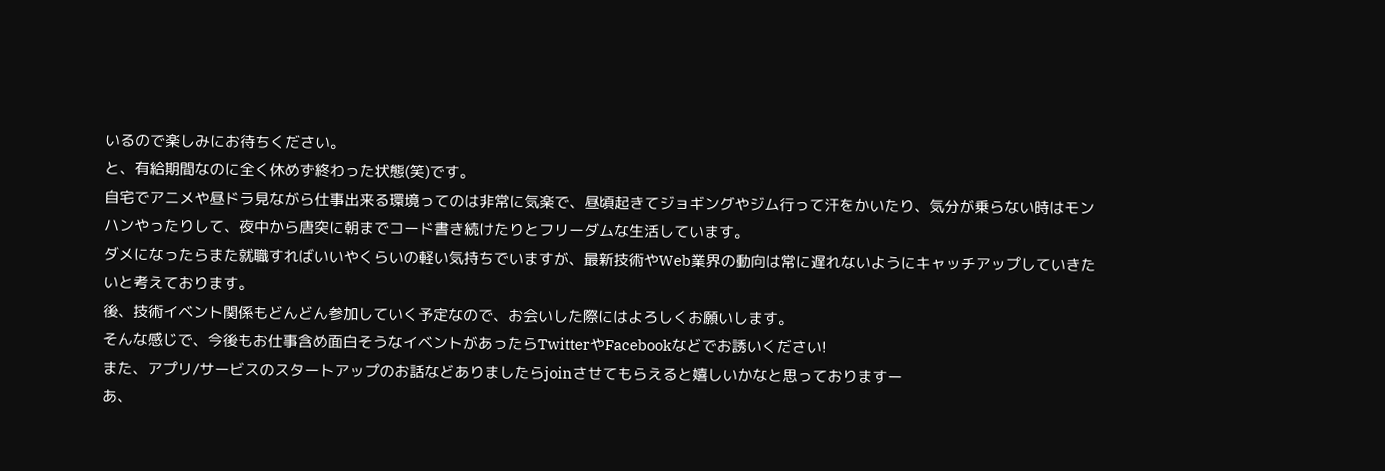いるので楽しみにお待ちください。
と、有給期間なのに全く休めず終わった状態(笑)です。
自宅でアニメや昼ドラ見ながら仕事出来る環境ってのは非常に気楽で、昼頃起きてジョギングやジム行って汗をかいたり、気分が乗らない時はモンハンやったりして、夜中から唐突に朝までコード書き続けたりとフリーダムな生活しています。
ダメになったらまた就職すればいいやくらいの軽い気持ちでいますが、最新技術やWeb業界の動向は常に遅れないようにキャッチアップしていきたいと考えております。
後、技術イベント関係もどんどん参加していく予定なので、お会いした際にはよろしくお願いします。
そんな感じで、今後もお仕事含め面白そうなイベントがあったらTwitterやFacebookなどでお誘いください!
また、アプリ/サービスのスタートアップのお話などありましたらjoinさせてもらえると嬉しいかなと思っておりますー
あ、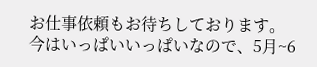お仕事依頼もお待ちしております。
今はいっぱいいっぱいなので、5月~6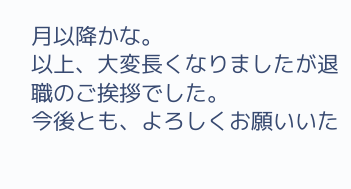月以降かな。
以上、大変長くなりましたが退職のご挨拶でした。
今後とも、よろしくお願いいた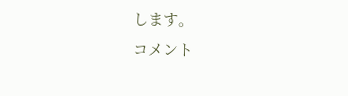します。
コメント